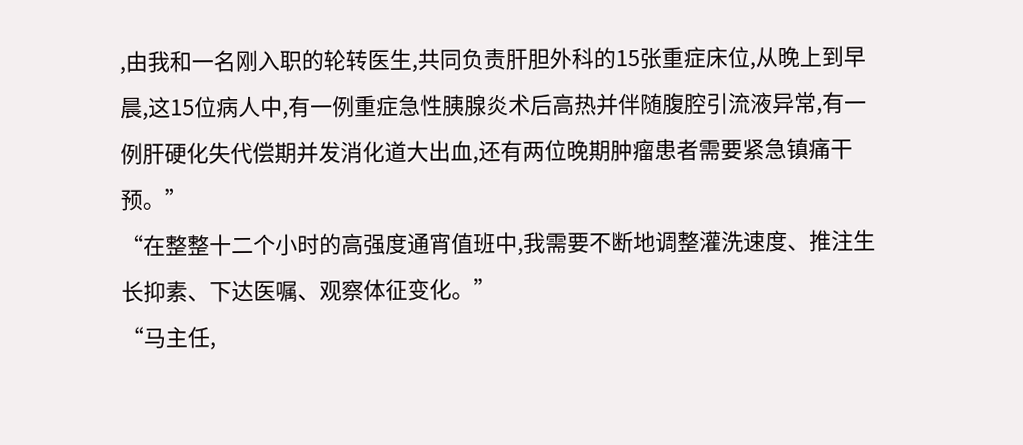,由我和一名刚入职的轮转医生,共同负责肝胆外科的15张重症床位,从晚上到早晨,这15位病人中,有一例重症急性胰腺炎术后高热并伴随腹腔引流液异常,有一例肝硬化失代偿期并发消化道大出血,还有两位晚期肿瘤患者需要紧急镇痛干预。”
“在整整十二个小时的高强度通宵值班中,我需要不断地调整灌洗速度、推注生长抑素、下达医嘱、观察体征变化。”
“马主任,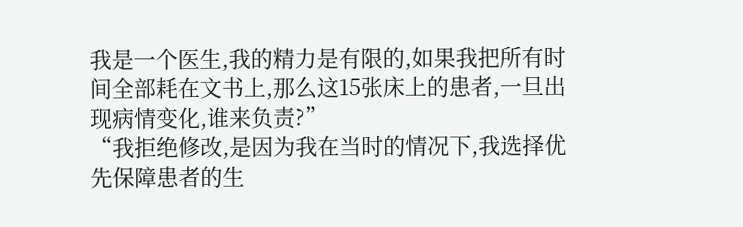我是一个医生,我的精力是有限的,如果我把所有时间全部耗在文书上,那么这15张床上的患者,一旦出现病情变化,谁来负责?”
“我拒绝修改,是因为我在当时的情况下,我选择优先保障患者的生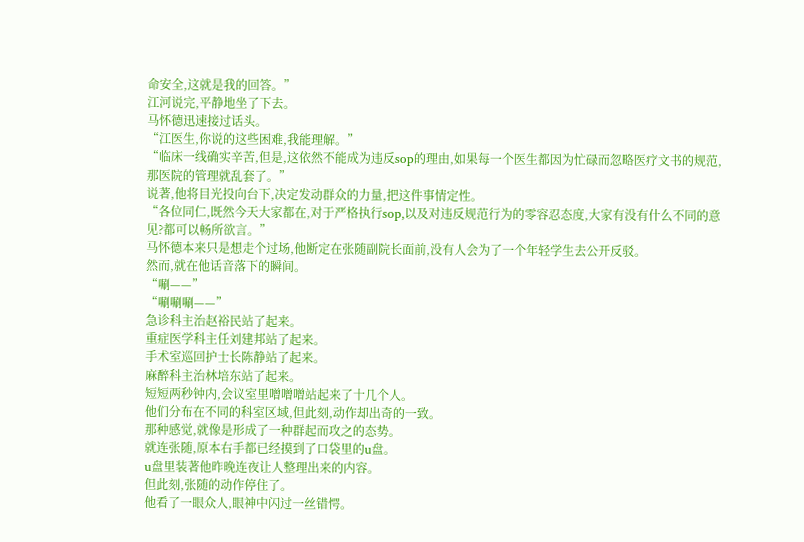命安全,这就是我的回答。”
江河说完,平静地坐了下去。
马怀德迅速接过话头。
“江医生,你说的这些困难,我能理解。”
“临床一线确实辛苦,但是,这依然不能成为违反sop的理由,如果每一个医生都因为忙碌而忽略医疗文书的规范,那医院的管理就乱套了。”
说著,他将目光投向台下,决定发动群众的力量,把这件事情定性。
“各位同仁,既然今天大家都在,对于严格执行sop,以及对违反规范行为的零容忍态度,大家有没有什么不同的意见?都可以畅所欲言。”
马怀德本来只是想走个过场,他断定在张随副院长面前,没有人会为了一个年轻学生去公开反驳。
然而,就在他话音落下的瞬间。
“唰——”
“唰唰唰——”
急诊科主治赵裕民站了起来。
重症医学科主任刘建邦站了起来。
手术室巡回护士长陈静站了起来。
麻醉科主治林培东站了起来。
短短两秒钟内,会议室里噌噌噌站起来了十几个人。
他们分布在不同的科室区域,但此刻,动作却出奇的一致。
那种感觉,就像是形成了一种群起而攻之的态势。
就连张随,原本右手都已经摸到了口袋里的u盘。
u盘里装著他昨晚连夜让人整理出来的内容。
但此刻,张随的动作停住了。
他看了一眼众人,眼神中闪过一丝错愕。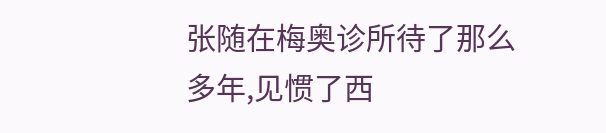张随在梅奥诊所待了那么多年,见惯了西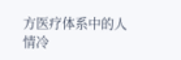方医疗体系中的人情冷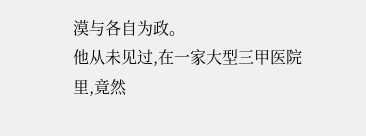漠与各自为政。
他从未见过,在一家大型三甲医院里,竟然